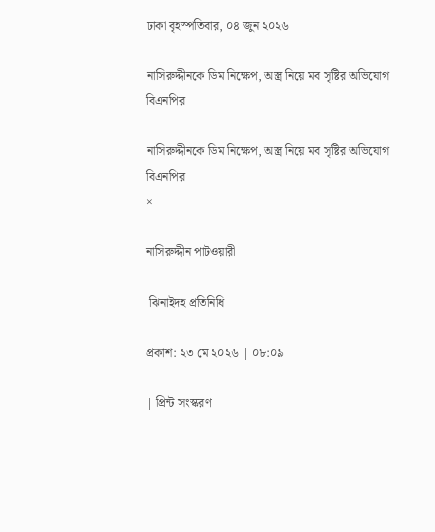ঢাকা বৃহস্পতিবার, ০৪ জুন ২০২৬

নাসিরুদ্দীনকে ডিম নিক্ষেপ, অস্ত্র নিয়ে মব সৃষ্টির অভিযোগ বিএনপির

নাসিরুদ্দীনকে ডিম নিক্ষেপ, অস্ত্র নিয়ে মব সৃষ্টির অভিযোগ বিএনপির
×

নাসিরুদ্দীন পাটওয়ারী

 ঝিনাইদহ প্রতিনিধি

প্রকাশ: ২৩ মে ২০২৬ | ০৮:০৯

| প্রিন্ট সংস্করণ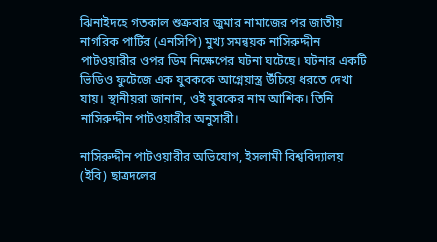ঝিনাইদহে গতকাল শুক্রবার জুমার নামাজের পর জাতীয় নাগরিক পার্টির (এনসিপি) মুখ্য সমন্বয়ক নাসিরুদ্দীন পাটওয়ারীর ওপর ডিম নিক্ষেপের ঘটনা ঘটেছে। ঘটনার একটি ভিডিও ফুটেজে এক যুবককে আগ্নেয়াস্ত্র উঁচিয়ে ধরতে দেখা যায়। স্থানীয়রা জানান, ওই যুবকের নাম আশিক। তিনি নাসিরুদ্দীন পাটওয়ারীর অনুসারী।

নাসিরুদ্দীন পাটওয়ারীর অভিযোগ, ইসলামী বিশ্ববিদ্যালয় (ইবি) ছাত্রদলের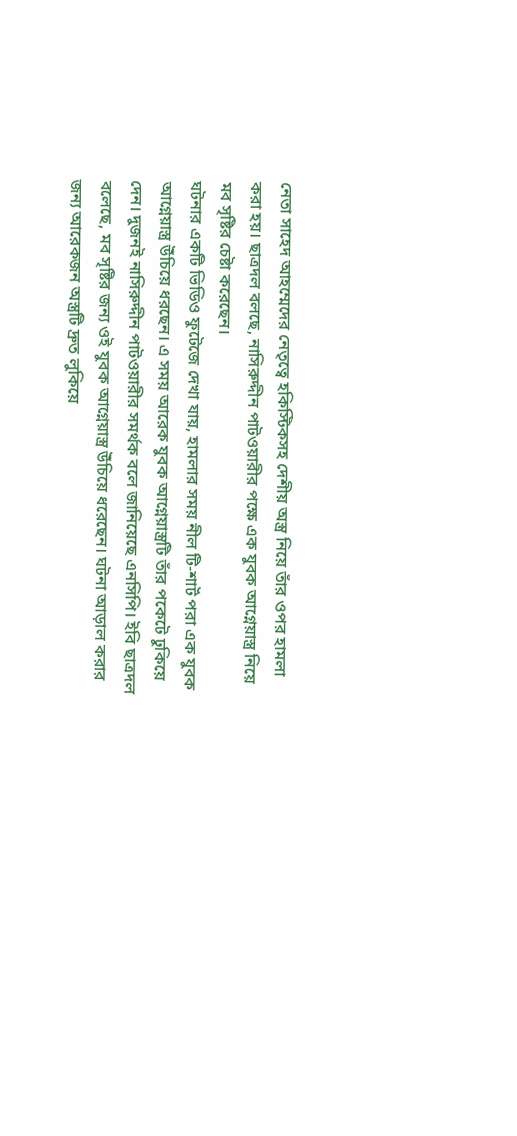নেতা সাহেদ আহম্মেদের নেতৃত্বে হকিস্টিকসহ দেশীয় অস্ত্র নিয়ে তাঁর ওপর হামলা করা হয়। ছাত্রদল বলছে, নাসিরুদ্দীন পাটওয়ারীর পক্ষে এক যুবক আগ্নেয়াস্ত্র নিয়ে মব সৃষ্টির চেষ্টা করেছেন।
ঘটনার একটি ভিডিও ফুটেজে দেখা যায়, হামলার সময় নীল টি-শার্ট পরা এক যুবক আগ্নেয়াস্ত্র উঁচিয়ে ধরছেন। এ সময় আরেক যুবক আগ্নেয়াস্ত্রটি তাঁর পকেটে ঢুকিয়ে দেন। দুজনই নাসিরুদ্দীন পাটওয়ারীর সমর্থক বলে জানিয়েছে এনসিপি। ইবি ছাত্রদল বলেছে, মব সৃষ্টির জন্য ওই যুবক আগ্নেয়াস্ত্র উঁচিয়ে ধরেছেন। ঘটনা আড়াল করার জন্য আরেকজন অস্ত্রটি দ্রুত লুকিয়ে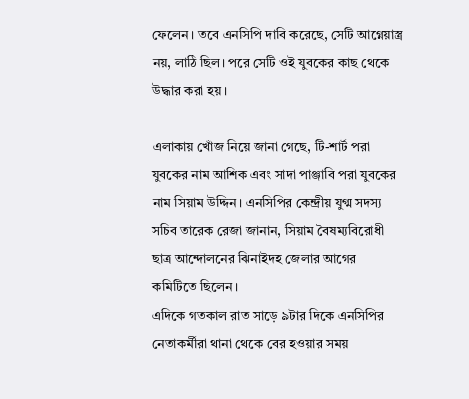ফেলেন। তবে এনসিপি দাবি করেছে, সেটি আগ্নেয়াস্ত্র নয়, লাঠি ছিল। পরে সেটি ওই যুবকের কাছ থেকে উদ্ধার করা হয়।

এলাকায় খোঁজ নিয়ে জানা গেছে, টি-শার্ট পরা যুবকের নাম আশিক এবং সাদা পাঞ্জাবি পরা যুবকের নাম সিয়াম উদ্দিন। এনসিপির কেন্দ্রীয় যুগ্ম সদস্য সচিব তারেক রেজা জানান, সিয়াম বৈষম্যবিরোধী ছাত্র আন্দোলনের ঝিনাইদহ জেলার আগের কমিটিতে ছিলেন।
এদিকে গতকাল রাত সাড়ে ৯টার দিকে এনসিপির নেতাকর্মীরা থানা থেকে বের হওয়ার সময়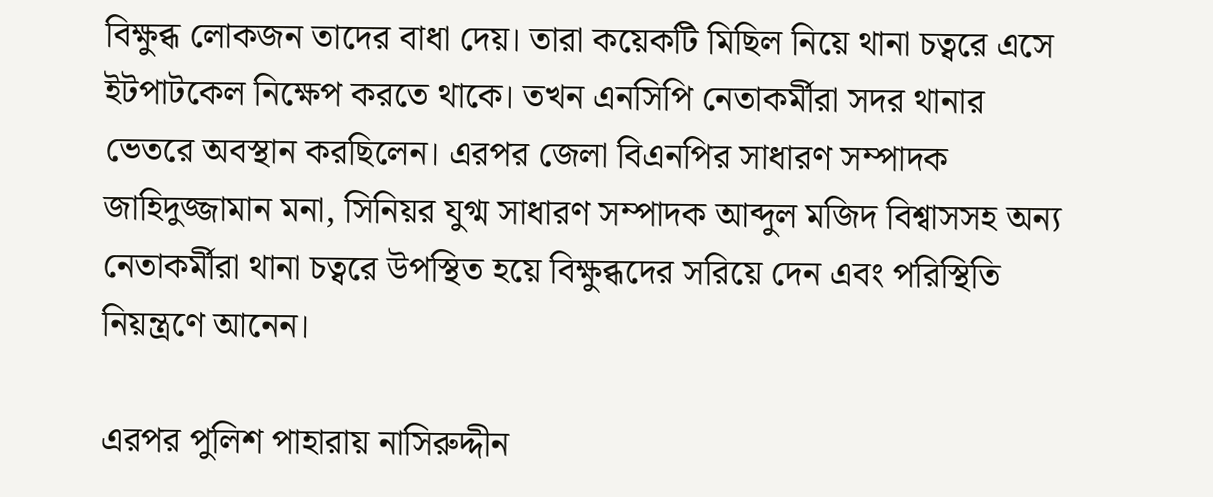বিক্ষুব্ধ লোকজন তাদের বাধা দেয়। তারা কয়েকটি মিছিল নিয়ে থানা চত্বরে এসে ইটপাটকেল নিক্ষেপ করতে থাকে। তখন এনসিপি নেতাকর্মীরা সদর থানার ভেতরে অবস্থান করছিলেন। এরপর জেলা বিএনপির সাধারণ সম্পাদক জাহিদুজ্জামান মনা, সিনিয়র যুগ্ম সাধারণ সম্পাদক আব্দুল মজিদ বিশ্বাসসহ অন্য নেতাকর্মীরা থানা চত্বরে উপস্থিত হয়ে বিক্ষুব্ধদের সরিয়ে দেন এবং পরিস্থিতি নিয়ন্ত্রণে আনেন।

এরপর পুলিশ পাহারায় নাসিরুদ্দীন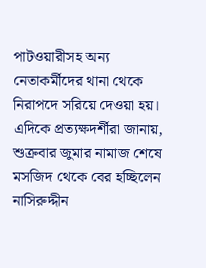পাটওয়ারীসহ অন্য নেতাকর্মীদের থানা থেকে নিরাপদে সরিয়ে দেওয়া হয়।
এদিকে প্রত্যক্ষদর্শীরা জানায়, শুক্রবার জুমার নামাজ শেষে মসজিদ থেকে বের হচ্ছিলেন নাসিরুদ্দীন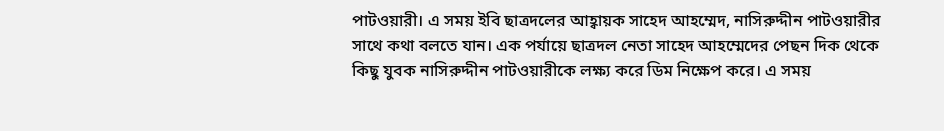পাটওয়ারী। এ সময় ইবি ছাত্রদলের আহ্বায়ক সাহেদ আহম্মেদ, নাসিরুদ্দীন পাটওয়ারীর সাথে কথা বলতে যান। এক পর্যায়ে ছাত্রদল নেতা সাহেদ আহম্মেদের পেছন দিক থেকে কিছু যুবক নাসিরুদ্দীন পাটওয়ারীকে লক্ষ্য করে ডিম নিক্ষেপ করে। এ সময়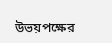উভয়পক্ষের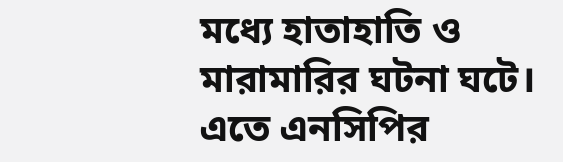মধ্যে হাতাহাতি ও মারামারির ঘটনা ঘটে। এতে এনসিপির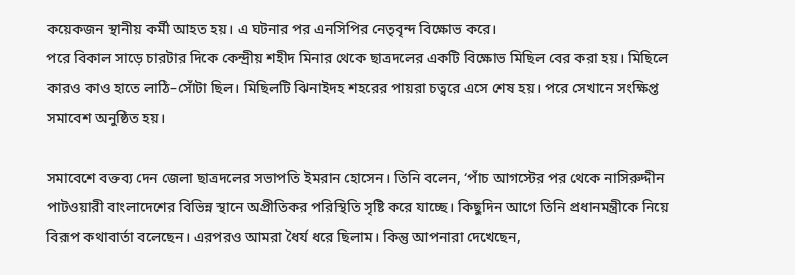কয়েকজন স্থানীয় কর্মী আহত হয়। এ ঘটনার পর এনসিপির নেতৃবৃন্দ বিক্ষোভ করে।
পরে বিকাল সাড়ে চারটার দিকে কেন্দ্রীয় শহীদ মিনার থেকে ছাত্রদলের একটি বিক্ষোভ মিছিল বের করা হয়। মিছিলে কারও কাও হাতে লাঠি–সোঁটা ছিল। মিছিলটি ঝিনাইদহ শহরের পায়রা চত্বরে এসে শেষ হয়। পরে সেখানে সংক্ষিপ্ত সমাবেশ অনুষ্ঠিত হয়।

সমাবেশে বক্তব্য দেন জেলা ছাত্রদলের সভাপতি ইমরান হোসেন। তিনি বলেন, ‘পাঁচ আগস্টের পর থেকে নাসিরুদ্দীন পাটওয়ারী বাংলাদেশের বিভিন্ন স্থানে অপ্রীতিকর পরিস্থিতি সৃষ্টি করে যাচ্ছে। কিছুদিন আগে তিনি প্রধানমন্ত্রীকে নিয়ে বিরূপ কথাবার্তা বলেছেন। এরপরও আমরা ধৈর্য ধরে ছিলাম। কিন্তু আপনারা দেখেছেন,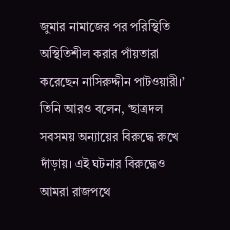জুমার নামাজের পর পরিস্থিতি অস্থিতিশীল করার পাঁয়তারা করেছেন নাসিরুদ্দীন পাটওয়ারী।’ তিনি আরও বলেন, ‘ছাত্রদল সবসময় অন্যায়ের বিরুদ্ধে রুখে দাঁড়ায়। এই ঘটনার বিরুদ্ধেও আমরা রাজপথে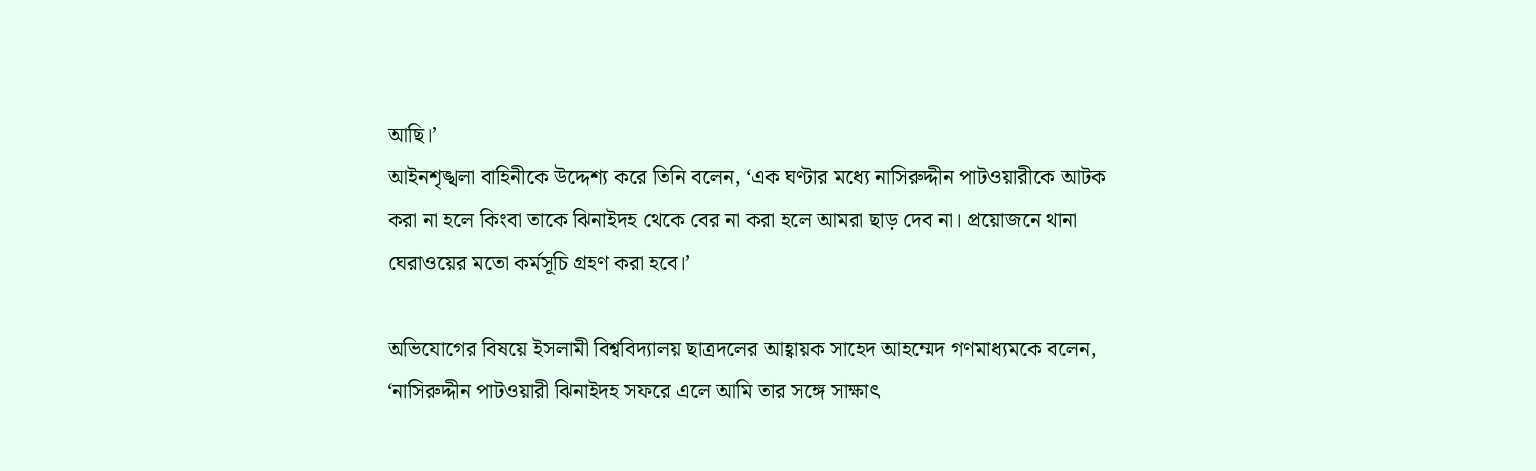আছি।’
আইনশৃঙ্খলা বাহিনীকে উদ্দেশ্য করে তিনি বলেন, ‘এক ঘণ্টার মধ্যে নাসিরুদ্দীন পাটওয়ারীকে আটক করা না হলে কিংবা তাকে ঝিনাইদহ থেকে বের না করা হলে আমরা ছাড় দেব না। প্রয়োজনে থানা ঘেরাওয়ের মতো কর্মসূচি গ্রহণ করা হবে।’

অভিযোগের বিষয়ে ইসলামী বিশ্ববিদ্যালয় ছাত্রদলের আহ্বায়ক সাহেদ আহম্মেদ গণমাধ্যমকে বলেন, ‘নাসিরুদ্দীন পাটওয়ারী ঝিনাইদহ সফরে এলে আমি তার সঙ্গে সাক্ষাৎ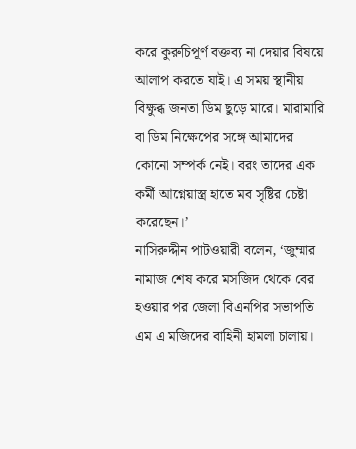করে কুরুচিপূর্ণ বক্তব্য না দেয়ার বিষয়ে আলাপ করতে যাই। এ সময় স্থানীয় বিক্ষুব্ধ জনতা ডিম ছুড়ে মারে। মারামারি বা ডিম নিক্ষেপের সঙ্গে আমাদের কোনো সম্পর্ক নেই। বরং তাদের এক কর্মী আগ্নেয়াস্ত্র হাতে মব সৃষ্টির চেষ্টা করেছেন।’
নাসিরুদ্দীন পাটওয়ারী বলেন, ‘জুম্মার নামাজ শেষ করে মসজিদ থেকে বের হওয়ার পর জেলা বিএনপির সভাপতি এম এ মজিদের বাহিনী হামলা চালায়।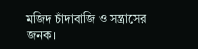মজিদ চাঁদাবাজি ও সন্ত্রাসের জনক।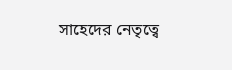সাহেদের নেতৃত্বে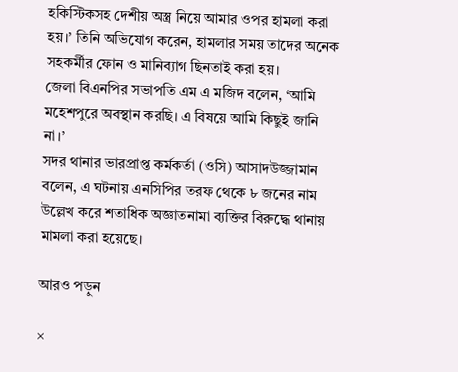হকিস্টিকসহ দেশীয় অস্ত্র নিয়ে আমার ওপর হামলা করা হয়।’ তিনি অভিযোগ করেন, হামলার সময় তাদের অনেক সহকর্মীর ফোন ও মানিব্যাগ ছিনতাই করা হয়।
জেলা বিএনপির সভাপতি এম এ মজিদ বলেন, ‘আমি মহেশপুরে অবস্থান করছি। এ বিষয়ে আমি কিছুই জানি না।’
সদর থানার ভারপ্রাপ্ত কর্মকর্তা (ওসি) আসাদউজ্জামান বলেন, এ ঘটনায় এনসিপির তরফ থেকে ৮ জনের নাম উল্লেখ করে শতাধিক অজ্ঞাতনামা ব্যক্তির বিরুদ্ধে থানায় মামলা করা হয়েছে।

আরও পড়ুন

×